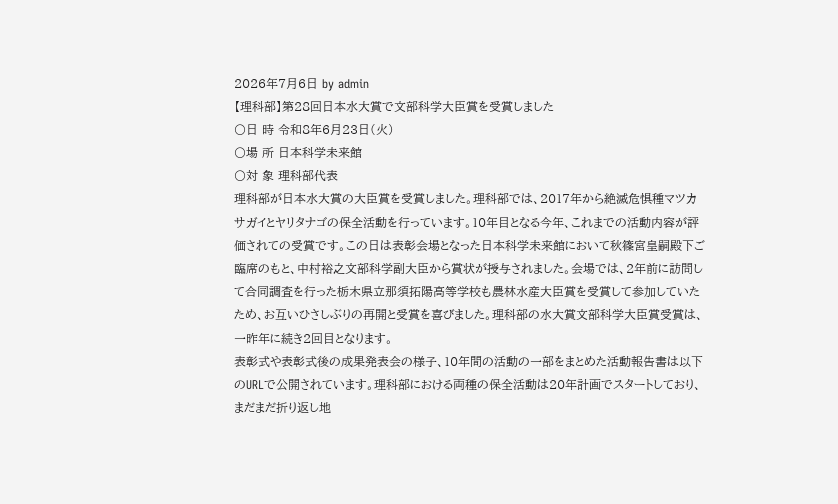2026年7月6日 by admin
【理科部】第28回日本水大賞で文部科学大臣賞を受賞しました
〇日 時 令和8年6月23日(火)
〇場 所 日本科学未来館
〇対 象 理科部代表
理科部が日本水大賞の大臣賞を受賞しました。理科部では、2017年から絶滅危惧種マツカサガイとヤリタナゴの保全活動を行っています。10年目となる今年、これまでの活動内容が評価されての受賞です。この日は表彰会場となった日本科学未来館において秋篠宮皇嗣殿下ご臨席のもと、中村裕之文部科学副大臣から賞状が授与されました。会場では、2年前に訪問して合同調査を行った栃木県立那須拓陽高等学校も農林水産大臣賞を受賞して参加していたため、お互いひさしぶりの再開と受賞を喜びました。理科部の水大賞文部科学大臣賞受賞は、一昨年に続き2回目となります。
表彰式や表彰式後の成果発表会の様子、10年間の活動の一部をまとめた活動報告書は以下のURLで公開されています。理科部における両種の保全活動は20年計画でスタートしており、まだまだ折り返し地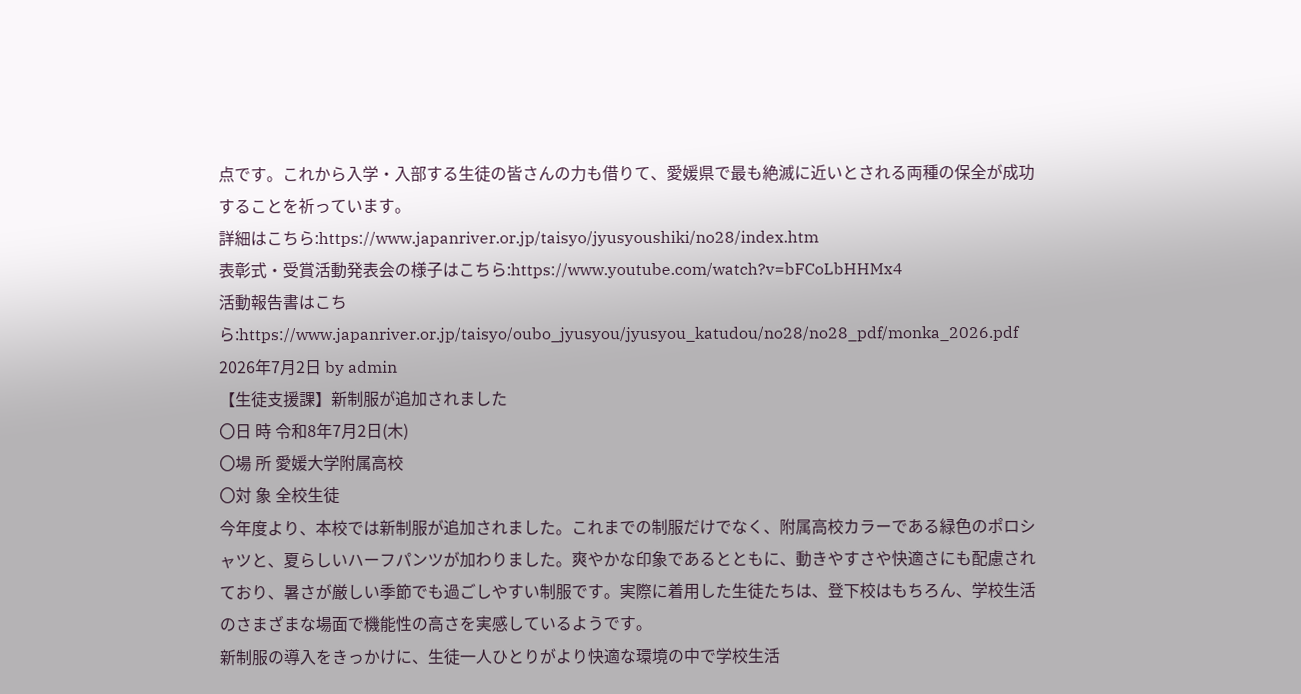点です。これから入学・入部する生徒の皆さんの力も借りて、愛媛県で最も絶滅に近いとされる両種の保全が成功することを祈っています。
詳細はこちら:https://www.japanriver.or.jp/taisyo/jyusyoushiki/no28/index.htm
表彰式・受賞活動発表会の様子はこちら:https://www.youtube.com/watch?v=bFCoLbHHMx4
活動報告書はこちら:https://www.japanriver.or.jp/taisyo/oubo_jyusyou/jyusyou_katudou/no28/no28_pdf/monka_2026.pdf
2026年7月2日 by admin
【生徒支援課】新制服が追加されました
〇日 時 令和8年7月2日(木)
〇場 所 愛媛大学附属高校
〇対 象 全校生徒
今年度より、本校では新制服が追加されました。これまでの制服だけでなく、附属高校カラーである緑色のポロシャツと、夏らしいハーフパンツが加わりました。爽やかな印象であるとともに、動きやすさや快適さにも配慮されており、暑さが厳しい季節でも過ごしやすい制服です。実際に着用した生徒たちは、登下校はもちろん、学校生活のさまざまな場面で機能性の高さを実感しているようです。
新制服の導入をきっかけに、生徒一人ひとりがより快適な環境の中で学校生活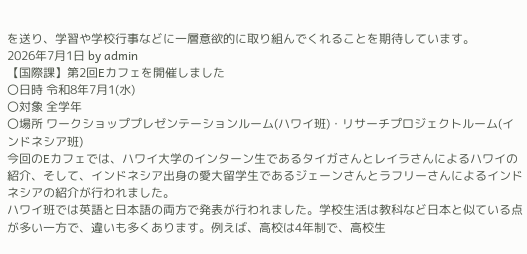を送り、学習や学校行事などに一層意欲的に取り組んでくれることを期待しています。
2026年7月1日 by admin
【国際課】第2回Eカフェを開催しました
〇日時 令和8年7月1(水)
〇対象 全学年
〇場所 ワークショッププレゼンテーションルーム(ハワイ班)・リサーチプロジェクトルーム(インドネシア班)
今回のEカフェでは、ハワイ大学のインターン生であるタイガさんとレイラさんによるハワイの紹介、そして、インドネシア出身の愛大留学生であるジェーンさんとラフリーさんによるインドネシアの紹介が行われました。
ハワイ班では英語と日本語の両方で発表が行われました。学校生活は教科など日本と似ている点が多い一方で、違いも多くあります。例えば、高校は4年制で、高校生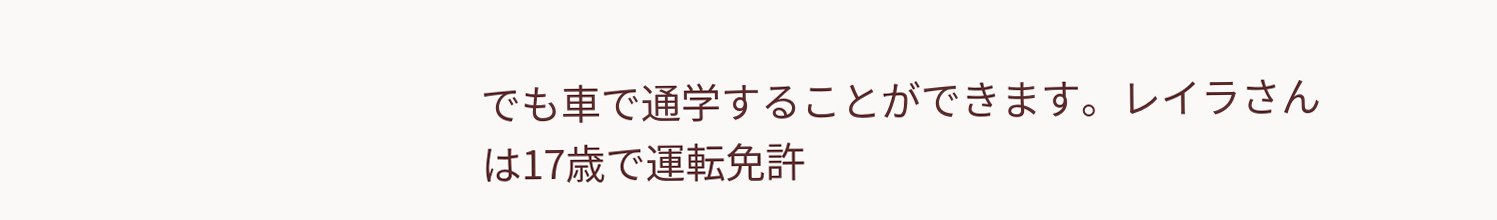でも車で通学することができます。レイラさんは17歳で運転免許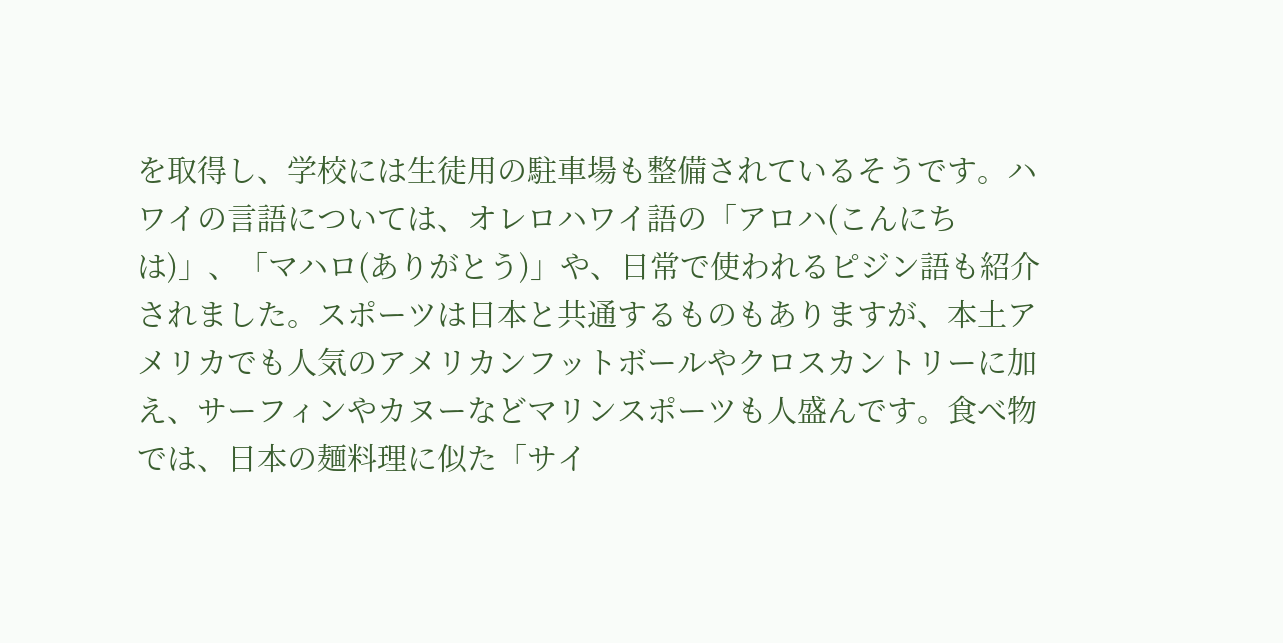を取得し、学校には生徒用の駐車場も整備されているそうです。ハワイの言語については、オレロハワイ語の「アロハ(こんにちは)」、「マハロ(ありがとう)」や、日常で使われるピジン語も紹介されました。スポーツは日本と共通するものもありますが、本土アメリカでも人気のアメリカンフットボールやクロスカントリーに加え、サーフィンやカヌーなどマリンスポーツも人盛んです。食べ物では、日本の麺料理に似た「サイ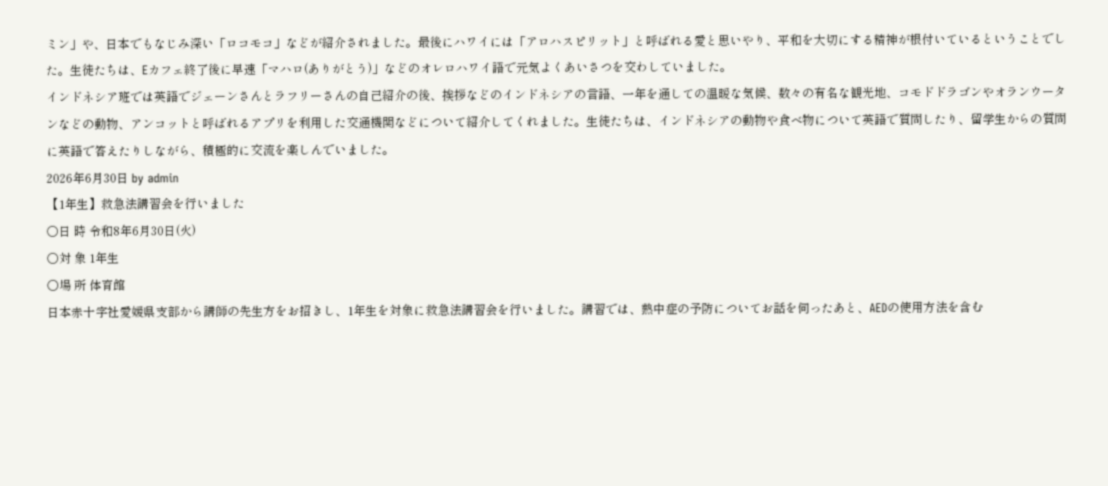ミン」や、日本でもなじみ深い「ロコモコ」などが紹介されました。最後にハワイには「アロハスピリット」と呼ばれる愛と思いやり、平和を大切にする精神が根付いているということでした。生徒たちは、Eカフェ終了後に早速「マハロ(ありがとう)」などのオレロハワイ語で元気よくあいさつを交わしていました。
インドネシア班では英語でジェーンさんとラフリーさんの自己紹介の後、挨拶などのインドネシアの言語、一年を通しての温暖な気候、数々の有名な観光地、コモドドラゴンやオランウータンなどの動物、アンコットと呼ばれるアプリを利用した交通機関などについて紹介してくれました。生徒たちは、インドネシアの動物や食べ物について英語で質問したり、留学生からの質問に英語で答えたりしながら、積極的に交流を楽しんでいました。
2026年6月30日 by admin
【1年生】救急法講習会を行いました
〇日 時 令和8年6月30日(火)
〇対 象 1年生
〇場 所 体育館
日本赤十字社愛媛県支部から講師の先生方をお招きし、1年生を対象に救急法講習会を行いました。講習では、熱中症の予防についてお話を伺ったあと、AEDの使用方法を含む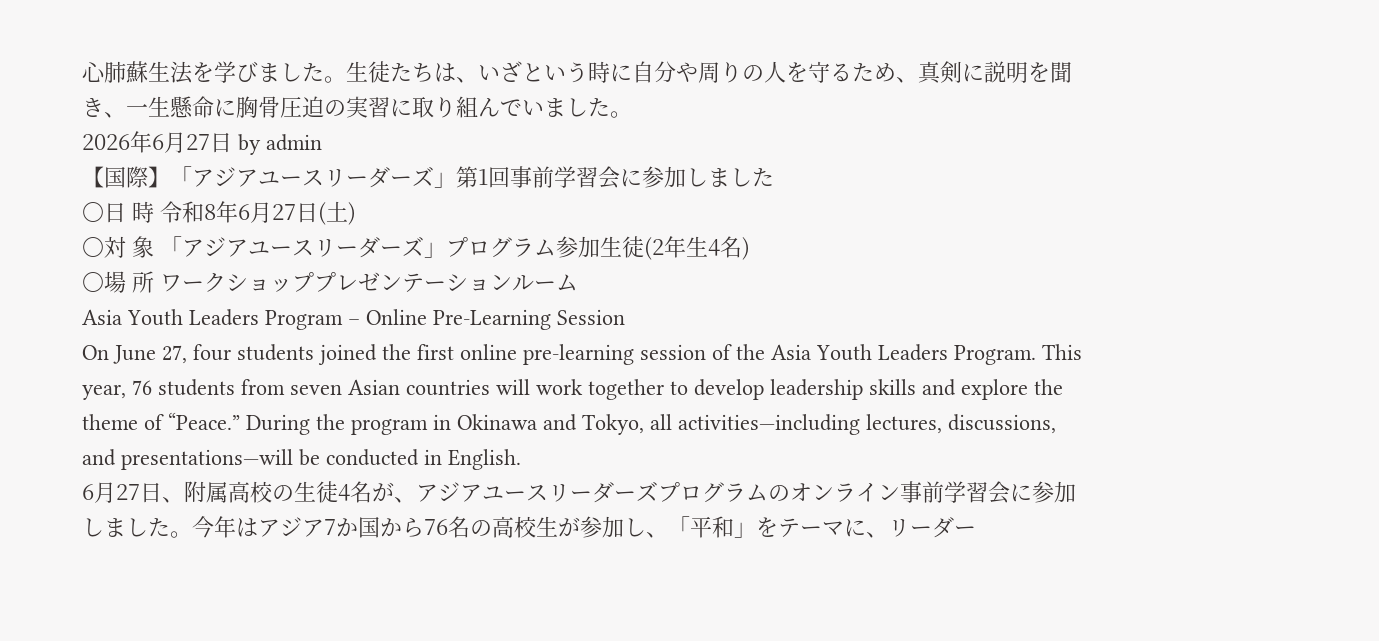心肺蘇生法を学びました。生徒たちは、いざという時に自分や周りの人を守るため、真剣に説明を聞き、一生懸命に胸骨圧迫の実習に取り組んでいました。
2026年6月27日 by admin
【国際】「アジアユースリーダーズ」第1回事前学習会に参加しました
〇日 時 令和8年6月27日(土)
〇対 象 「アジアユースリーダーズ」プログラム参加生徒(2年生4名)
〇場 所 ワークショッププレゼンテーションルーム
Asia Youth Leaders Program – Online Pre-Learning Session
On June 27, four students joined the first online pre-learning session of the Asia Youth Leaders Program. This year, 76 students from seven Asian countries will work together to develop leadership skills and explore the theme of “Peace.” During the program in Okinawa and Tokyo, all activities—including lectures, discussions, and presentations—will be conducted in English.
6月27日、附属高校の生徒4名が、アジアユースリーダーズプログラムのオンライン事前学習会に参加しました。今年はアジア7か国から76名の高校生が参加し、「平和」をテーマに、リーダー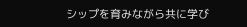シップを育みながら共に学び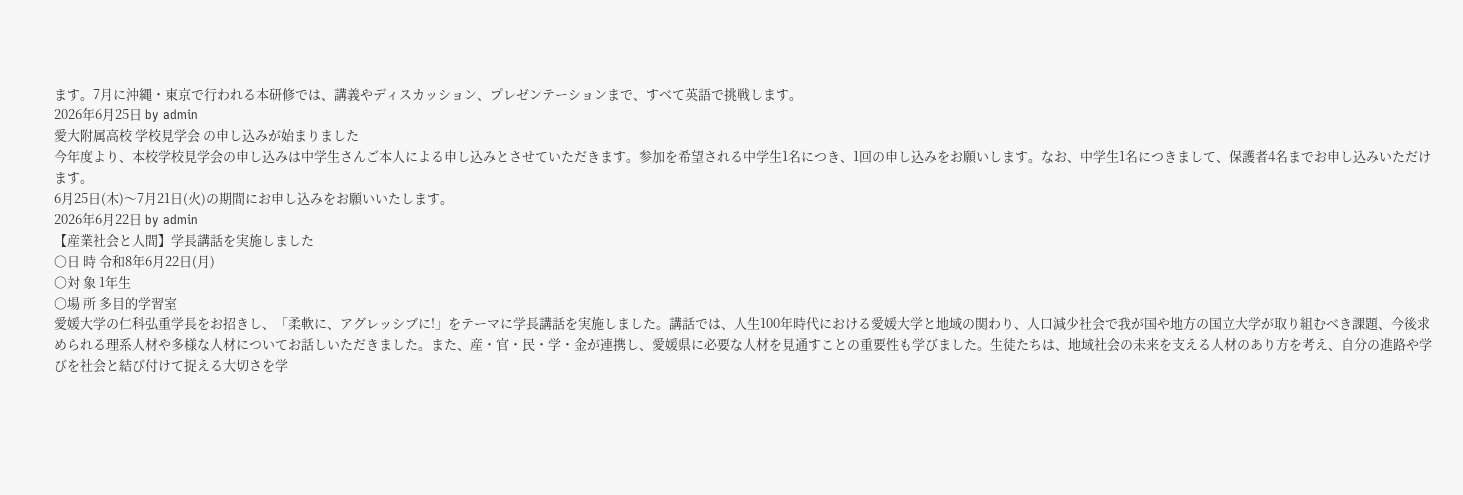ます。7月に沖縄・東京で行われる本研修では、講義やディスカッション、プレゼンテーションまで、すべて英語で挑戦します。
2026年6月25日 by admin
愛大附属高校 学校見学会 の申し込みが始まりました
今年度より、本校学校見学会の申し込みは中学生さんご本人による申し込みとさせていただきます。参加を希望される中学生1名につき、1回の申し込みをお願いします。なお、中学生1名につきまして、保護者4名までお申し込みいただけます。
6月25日(木)〜7月21日(火)の期間にお申し込みをお願いいたします。
2026年6月22日 by admin
【産業社会と人間】学長講話を実施しました
〇日 時 令和8年6月22日(月)
〇対 象 1年生
〇場 所 多目的学習室
愛媛大学の仁科弘重学長をお招きし、「柔軟に、アグレッシブに!」をテーマに学長講話を実施しました。講話では、人生100年時代における愛媛大学と地域の関わり、人口減少社会で我が国や地方の国立大学が取り組むべき課題、今後求められる理系人材や多様な人材についてお話しいただきました。また、産・官・民・学・金が連携し、愛媛県に必要な人材を見通すことの重要性も学びました。生徒たちは、地域社会の未来を支える人材のあり方を考え、自分の進路や学びを社会と結び付けて捉える大切さを学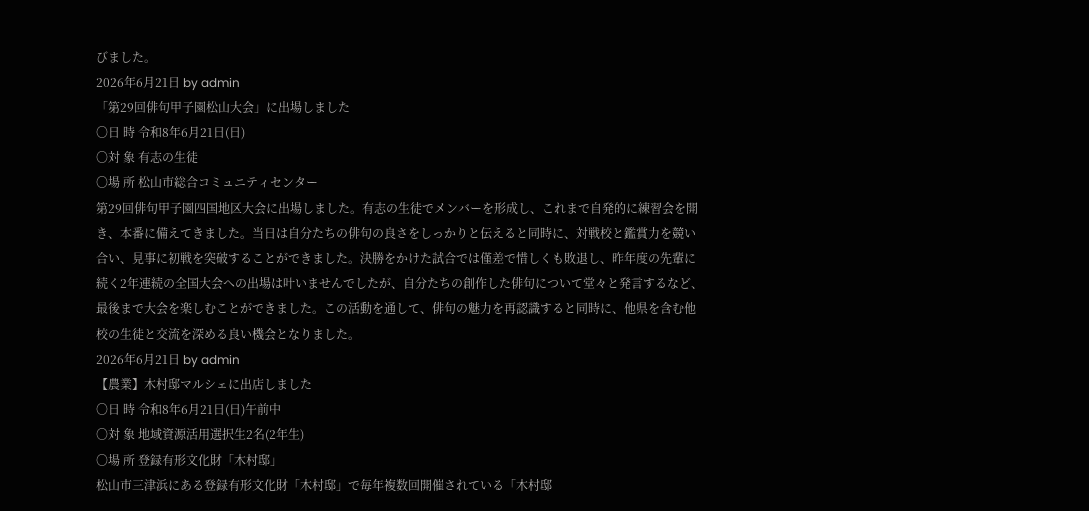びました。
2026年6月21日 by admin
「第29回俳句甲子園松山大会」に出場しました
〇日 時 令和8年6月21日(日)
〇対 象 有志の生徒
〇場 所 松山市総合コミュニティセンター
第29回俳句甲子園四国地区大会に出場しました。有志の生徒でメンバーを形成し、これまで自発的に練習会を開き、本番に備えてきました。当日は自分たちの俳句の良さをしっかりと伝えると同時に、対戦校と鑑賞力を競い合い、見事に初戦を突破することができました。決勝をかけた試合では僅差で惜しくも敗退し、昨年度の先輩に続く2年連続の全国大会への出場は叶いませんでしたが、自分たちの創作した俳句について堂々と発言するなど、最後まで大会を楽しむことができました。この活動を通して、俳句の魅力を再認識すると同時に、他県を含む他校の生徒と交流を深める良い機会となりました。
2026年6月21日 by admin
【農業】木村邸マルシェに出店しました
〇日 時 令和8年6月21日(日)午前中
〇対 象 地域資源活用選択生2名(2年生)
〇場 所 登録有形文化財「木村邸」
松山市三津浜にある登録有形文化財「木村邸」で毎年複数回開催されている「木村邸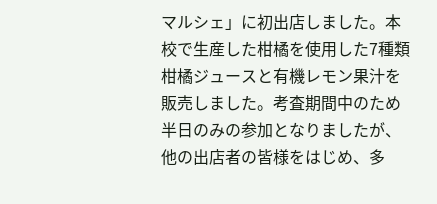マルシェ」に初出店しました。本校で生産した柑橘を使用した7種類柑橘ジュースと有機レモン果汁を販売しました。考査期間中のため半日のみの参加となりましたが、他の出店者の皆様をはじめ、多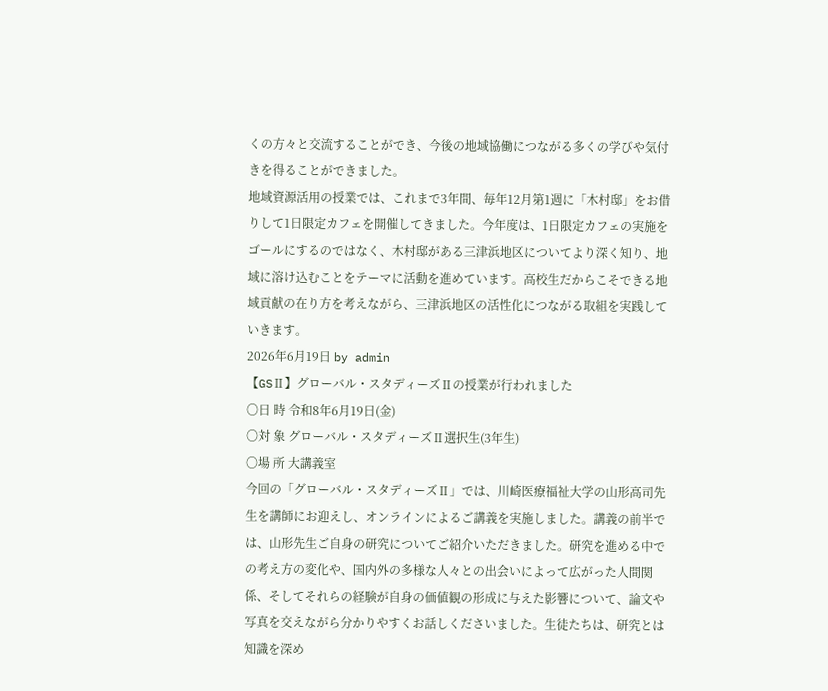くの方々と交流することができ、今後の地域協働につながる多くの学びや気付きを得ることができました。
地域資源活用の授業では、これまで3年間、毎年12月第1週に「木村邸」をお借りして1日限定カフェを開催してきました。今年度は、1日限定カフェの実施をゴールにするのではなく、木村邸がある三津浜地区についてより深く知り、地域に溶け込むことをテーマに活動を進めています。高校生だからこそできる地域貢献の在り方を考えながら、三津浜地区の活性化につながる取組を実践していきます。
2026年6月19日 by admin
【GSⅡ】グローバル・スタディーズⅡの授業が行われました
〇日 時 令和8年6月19日(金)
〇対 象 グローバル・スタディーズⅡ選択生(3年生)
〇場 所 大講義室
今回の「グローバル・スタディーズⅡ」では、川崎医療福祉大学の山形高司先生を講師にお迎えし、オンラインによるご講義を実施しました。講義の前半では、山形先生ご自身の研究についてご紹介いただきました。研究を進める中での考え方の変化や、国内外の多様な人々との出会いによって広がった人間関係、そしてそれらの経験が自身の価値観の形成に与えた影響について、論文や写真を交えながら分かりやすくお話しくださいました。生徒たちは、研究とは知識を深め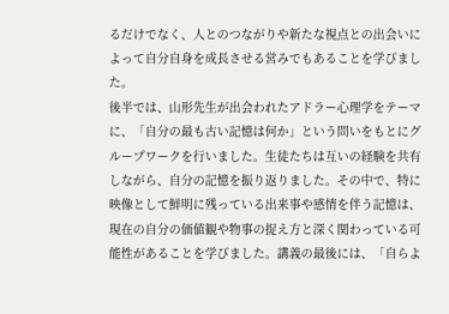るだけでなく、人とのつながりや新たな視点との出会いによって自分自身を成長させる営みでもあることを学びました。
後半では、山形先生が出会われたアドラー心理学をテーマに、「自分の最も古い記憶は何か」という問いをもとにグループワークを行いました。生徒たちは互いの経験を共有しながら、自分の記憶を振り返りました。その中で、特に映像として鮮明に残っている出来事や感情を伴う記憶は、現在の自分の価値観や物事の捉え方と深く関わっている可能性があることを学びました。講義の最後には、「自らよ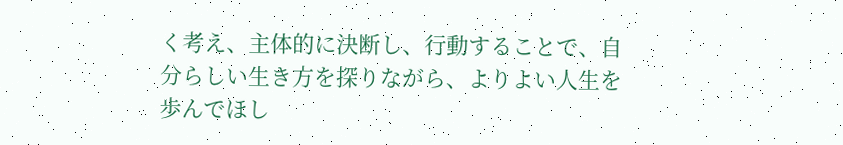く考え、主体的に決断し、行動することで、自分らしい生き方を探りながら、よりよい人生を歩んでほし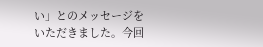い」とのメッセージをいただきました。今回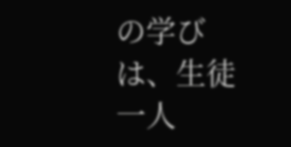の学びは、生徒一人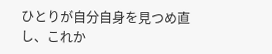ひとりが自分自身を見つめ直し、これか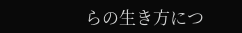らの生き方につ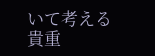いて考える貴重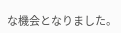な機会となりました。